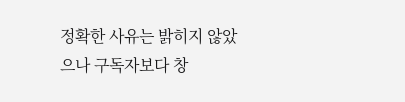정확한 사유는 밝히지 않았으나 구독자보다 창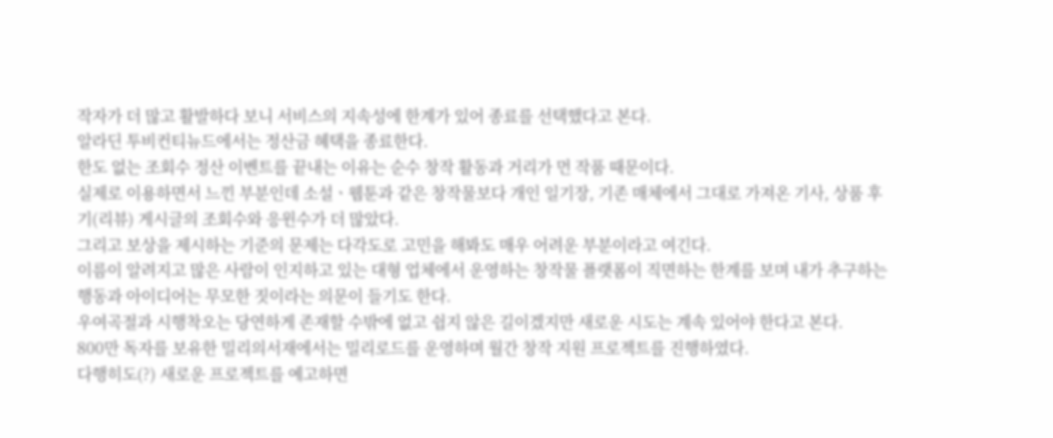작자가 더 많고 활발하다 보니 서비스의 지속성에 한계가 있어 종료를 선택했다고 본다.
알라딘 투비컨티뉴드에서는 정산금 혜택을 종료한다.
한도 없는 조회수 정산 이벤트를 끝내는 이유는 순수 창작 활동과 거리가 먼 작품 때문이다.
실제로 이용하면서 느낀 부분인데 소설ㆍ웹툰과 같은 창작물보다 개인 일기장, 기존 매체에서 그대로 가져온 기사, 상품 후기(리뷰) 게시글의 조회수와 응윈수가 더 많았다.
그리고 보상을 제시하는 기준의 문제는 다각도로 고민을 해봐도 매우 어려운 부분이라고 여긴다.
이름이 알려지고 많은 사람이 인지하고 있는 대형 업체에서 운영하는 창작물 플랫폼이 직면하는 한계를 보며 내가 추구하는 행동과 아이디어는 무모한 짓이라는 의문이 들기도 한다.
우여곡절과 시행착오는 당연하게 존재할 수밖에 없고 쉽지 않은 길이겠지만 새로운 시도는 계속 있어야 한다고 본다.
800만 독자를 보유한 밀리의서재에서는 밀리로드를 운영하며 월간 창작 지원 프로젝트를 진행하였다.
다행히도(?) 새로운 프로젝트를 예고하면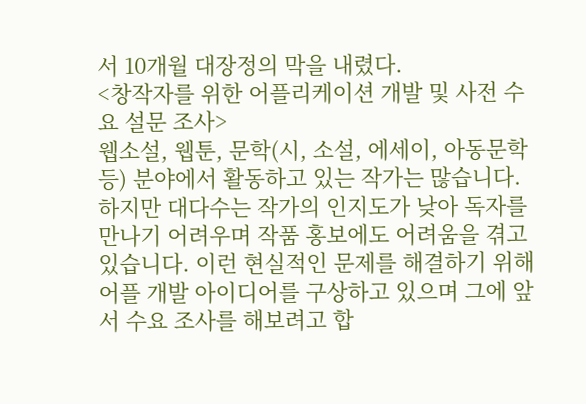서 10개월 대장정의 막을 내렸다.
<창작자를 위한 어플리케이션 개발 및 사전 수요 설문 조사>
웹소설, 웹툰, 문학(시, 소설, 에세이, 아동문학 등) 분야에서 활동하고 있는 작가는 많습니다. 하지만 대다수는 작가의 인지도가 낮아 독자를 만나기 어려우며 작품 홍보에도 어려움을 겪고 있습니다. 이런 현실적인 문제를 해결하기 위해 어플 개발 아이디어를 구상하고 있으며 그에 앞서 수요 조사를 해보려고 합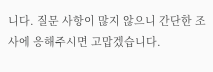니다. 질문 사항이 많지 않으니 간단한 조사에 응해주시면 고맙겠습니다.